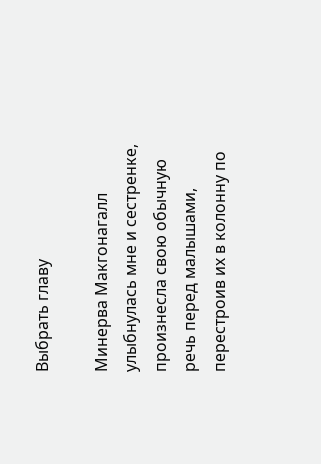Выбрать главу

Минерва Макгонагалл улыбнулась мне и сестренке, произнесла свою обычную речь перед малышами, перестроив их в колонну по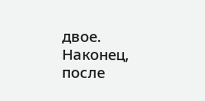двое. Наконец, после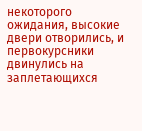некоторого ожидания, высокие двери отворились, и первокурсники двинулись на заплетающихся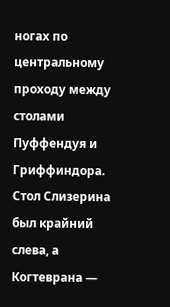ногах по центральному проходу между столами Пуффендуя и Гриффиндора. Стол Слизерина был крайний слева, а Когтеврана —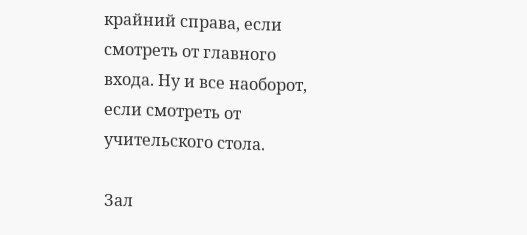крайний справа, если смотреть от главного входа. Ну и все наоборот, если смотреть от учительского стола.

Зал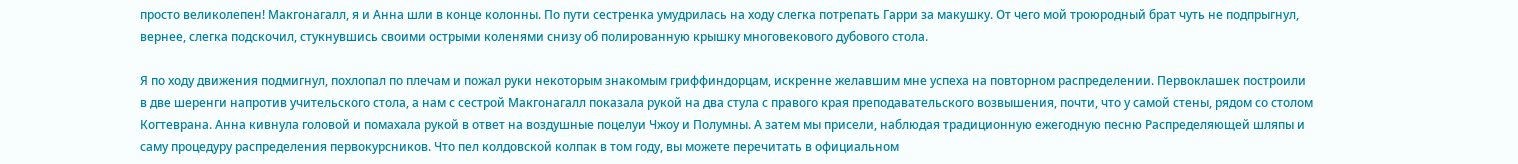просто великолепен! Макгонагалл, я и Анна шли в конце колонны. По пути сестренка умудрилась на ходу слегка потрепать Гарри за макушку. От чего мой троюродный брат чуть не подпрыгнул, вернее, слегка подскочил, стукнувшись своими острыми коленями снизу об полированную крышку многовекового дубового стола.

Я по ходу движения подмигнул, похлопал по плечам и пожал руки некоторым знакомым гриффиндорцам, искренне желавшим мне успеха на повторном распределении. Первоклашек построили в две шеренги напротив учительского стола, а нам с сестрой Макгонагалл показала рукой на два стула с правого края преподавательского возвышения, почти, что у самой стены, рядом со столом Когтеврана. Анна кивнула головой и помахала рукой в ответ на воздушные поцелуи Чжоу и Полумны. А затем мы присели, наблюдая традиционную ежегодную песню Распределяющей шляпы и саму процедуру распределения первокурсников. Что пел колдовской колпак в том году, вы можете перечитать в официальном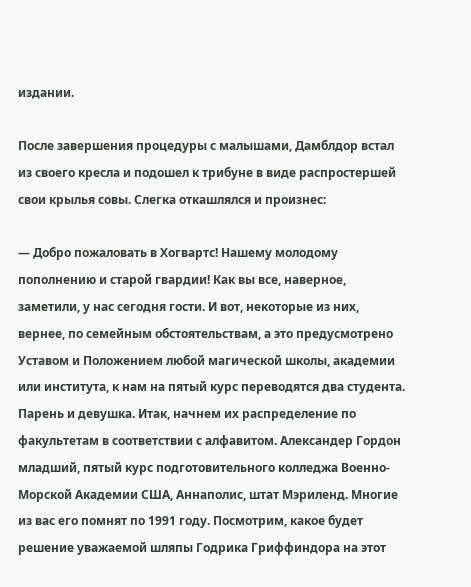издании.

После завершения процедуры с малышами, Дамблдор встал из своего кресла и подошел к трибуне в виде распростершей свои крылья совы. Слегка откашлялся и произнес:

— Добро пожаловать в Хогвартс! Нашему молодому пополнению и старой гвардии! Как вы все, наверное, заметили, у нас сегодня гости. И вот, некоторые из них, вернее, по семейным обстоятельствам, а это предусмотрено Уставом и Положением любой магической школы, академии или института, к нам на пятый курс переводятся два студента. Парень и девушка. Итак, начнем их распределение по факультетам в соответствии с алфавитом. Александер Гордон младший, пятый курс подготовительного колледжа Военно-Морской Академии США, Аннаполис, штат Мэриленд. Многие из вас его помнят по 1991 году. Посмотрим, какое будет решение уважаемой шляпы Годрика Гриффиндора на этот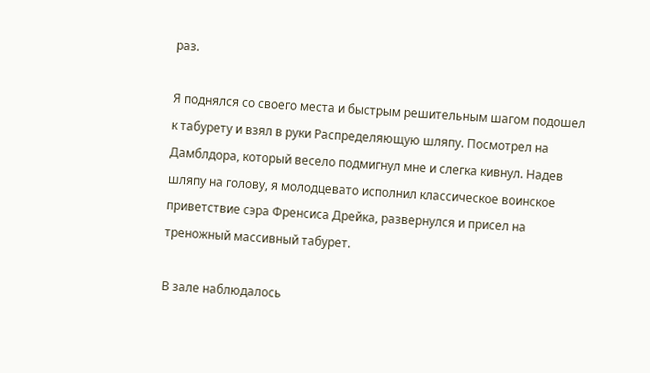раз.

Я поднялся со своего места и быстрым решительным шагом подошел к табурету и взял в руки Распределяющую шляпу. Посмотрел на Дамблдора, который весело подмигнул мне и слегка кивнул. Надев шляпу на голову, я молодцевато исполнил классическое воинское приветствие сэра Френсиса Дрейка, развернулся и присел на треножный массивный табурет.

В зале наблюдалось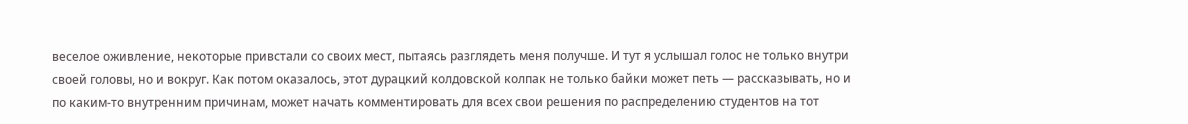веселое оживление, некоторые привстали со своих мест, пытаясь разглядеть меня получше. И тут я услышал голос не только внутри своей головы, но и вокруг. Как потом оказалось, этот дурацкий колдовской колпак не только байки может петь — рассказывать, но и по каким-то внутренним причинам, может начать комментировать для всех свои решения по распределению студентов на тот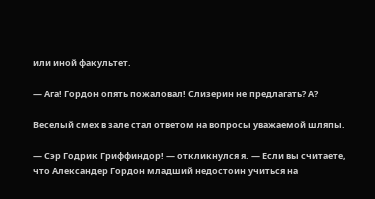или иной факультет.

— Ага! Гордон опять пожаловал! Слизерин не предлагать? А?

Веселый смех в зале стал ответом на вопросы уважаемой шляпы.

— Сэр Годрик Гриффиндор! — откликнулся я. — Если вы считаете, что Александер Гордон младший недостоин учиться на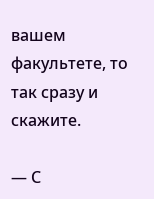вашем факультете, то так сразу и скажите.

— С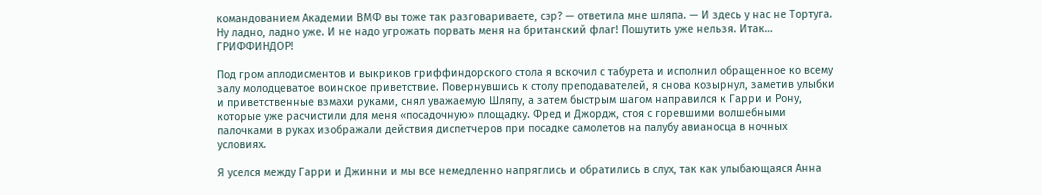командованием Академии ВМФ вы тоже так разговариваете, сэр? — ответила мне шляпа. — И здесь у нас не Тортуга. Ну ладно, ладно уже. И не надо угрожать порвать меня на британский флаг! Пошутить уже нельзя. Итак… ГРИФФИНДОР!

Под гром аплодисментов и выкриков гриффиндорского стола я вскочил с табурета и исполнил обращенное ко всему залу молодцеватое воинское приветствие. Повернувшись к столу преподавателей, я снова козырнул, заметив улыбки и приветственные взмахи руками, снял уважаемую Шляпу, а затем быстрым шагом направился к Гарри и Рону, которые уже расчистили для меня «посадочную» площадку. Фред и Джордж, стоя с горевшими волшебными палочками в руках изображали действия диспетчеров при посадке самолетов на палубу авианосца в ночных условиях.

Я уселся между Гарри и Джинни и мы все немедленно напряглись и обратились в слух, так как улыбающаяся Анна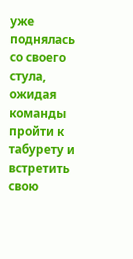уже поднялась со своего стула, ожидая команды пройти к табурету и встретить свою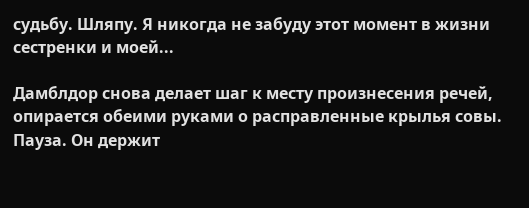судьбу. Шляпу. Я никогда не забуду этот момент в жизни сестренки и моей...

Дамблдор снова делает шаг к месту произнесения речей, опирается обеими руками о расправленные крылья совы. Пауза. Он держит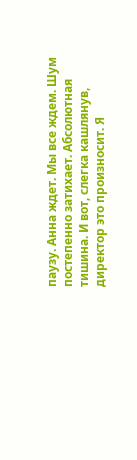паузу. Анна ждет. Мы все ждем. Шум постепенно затихает. Абсолютная тишина. И вот, слегка кашлянув, директор это произносит. Я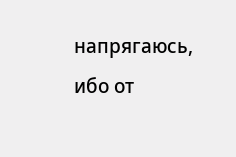напрягаюсь, ибо от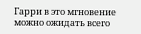Гарри в это мгновение можно ожидать всего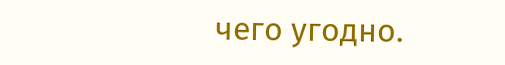чего угодно.